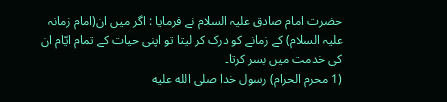حضرت امام صادق علیہ السلام نے فرمایا : اگر میں ان(امام زمانہ علیہ السلام) کے زمانے کو درک کر لیتا تو اپنی حیات کے تمام ایّام ان کی خدمت میں بسر کرتا۔
(1 محرم الحرام) رسول خدا صلی الله عليه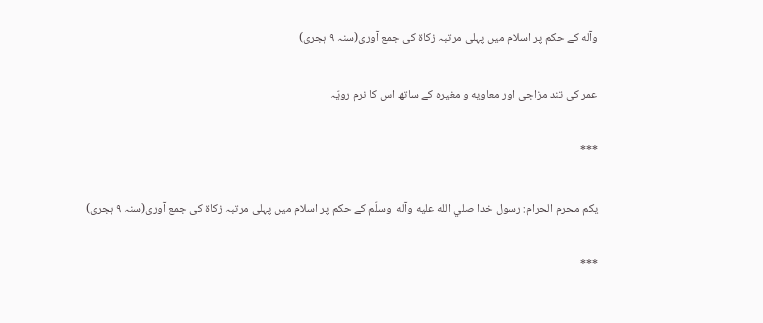وآله کے حکم پر اسلام میں پہلی مرتبہ زکاۃ کی جمع آوری(سنہ ۹ ہجری)

عمر کی تند مزاجی اور معاويه و مغيره کے ساتھ اس کا نرم رویّہ

***

یکم محرم الحرام: رسول خدا صلي الله عليه وآله  وسلّم کے حکم پر اسلام میں پہلی مرتبہ زکاۃ کی جمع آوری(سنہ ۹ ہجری)

***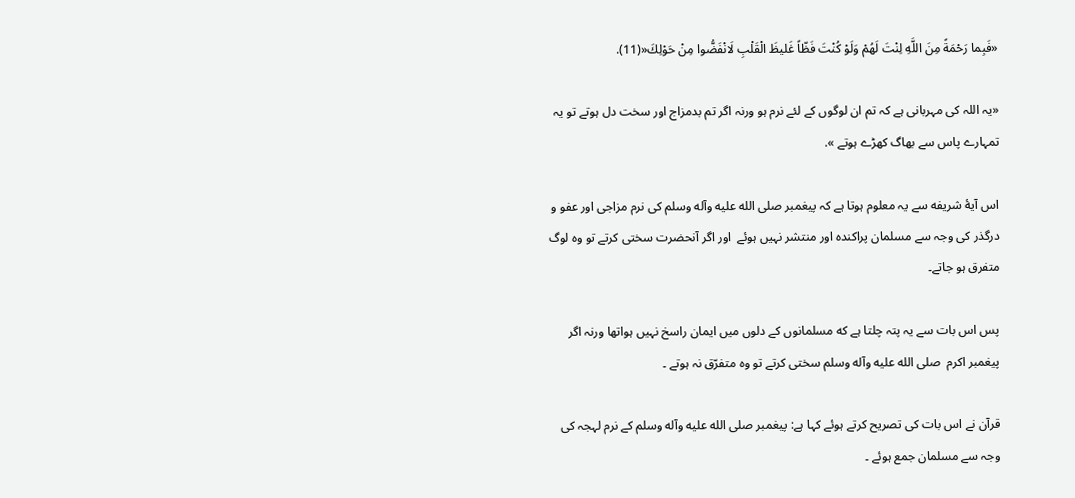«فَبِما رَحْمَةً مِنَ اللَّهِ لِنْتَ لَهُمْ وَلَوْ كُنْتَ فَظّاً غَليظَ الْقَلْبِ لَانْفَضُّوا مِنْ حَوْلِكَ«(11).

«یہ اللہ کی مہربانی ہے کہ تم ان لوگوں کے لئے نرم ہو ورنہ اگر تم بدمزاج اور سخت دل ہوتے تو یہ تمہارے پاس سے بھاگ کھڑے ہوتے ».

اس آيهٔ شريفه سے یہ معلوم ہوتا ہے کہ پيغمبر صلى الله عليه وآله وسلم کی نرم مزاجی اور عفو و درگذر کی وجہ سے مسلمان پراکندہ اور منتشر نہیں ہوئے  اور اگر آنحضرت سختی کرتے تو وہ لوگ متفرق ہو جاتے۔

پس اس بات سے یہ پتہ چلتا ہے كه مسلمانوں کے دلوں میں ایمان راسخ نہیں ہواتھا ورنہ اگر پیغمبر اکرم  صلى الله عليه وآله وسلم سختی کرتے تو وہ متفرّق نہ ہوتے ۔

قرآن نے اس بات کی تصریح کرتے ہوئے کہا ہے: پیغمبر صلى الله عليه وآله وسلم کے نرم لہجہ کی وجہ سے مسلمان جمع ہوئے ۔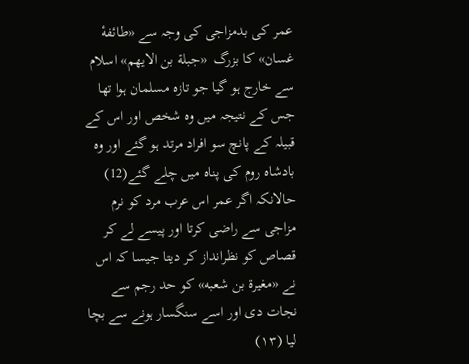عمر کی بدمزاجی کی وجہ سے «طائفهٔ غسان» کا بزرگ  «جبلة بن الايهم» اسلام سے خارج ہو گیا جو تازہ مسلمان ہوا تھا جس کے نتیجہ میں وہ شخص اور اس کے قبیلہ کے پانچ سو افراد مرتد ہو گئے اور وہ بادشاہ روم کی پناہ میں چلے گئے(12) حالانکہ اگر عمر اس عرب مرد کو نرم مزاجی سے راضی کرتا اور پیسے لے کر قصاص کو نظرانداز کر دیتا جیسا کہ اس نے «مغيرة بن شعبه» کو حد رجم سے نجات دی اور اسے سنگسار ہونے سے بچا لیا (۱۳)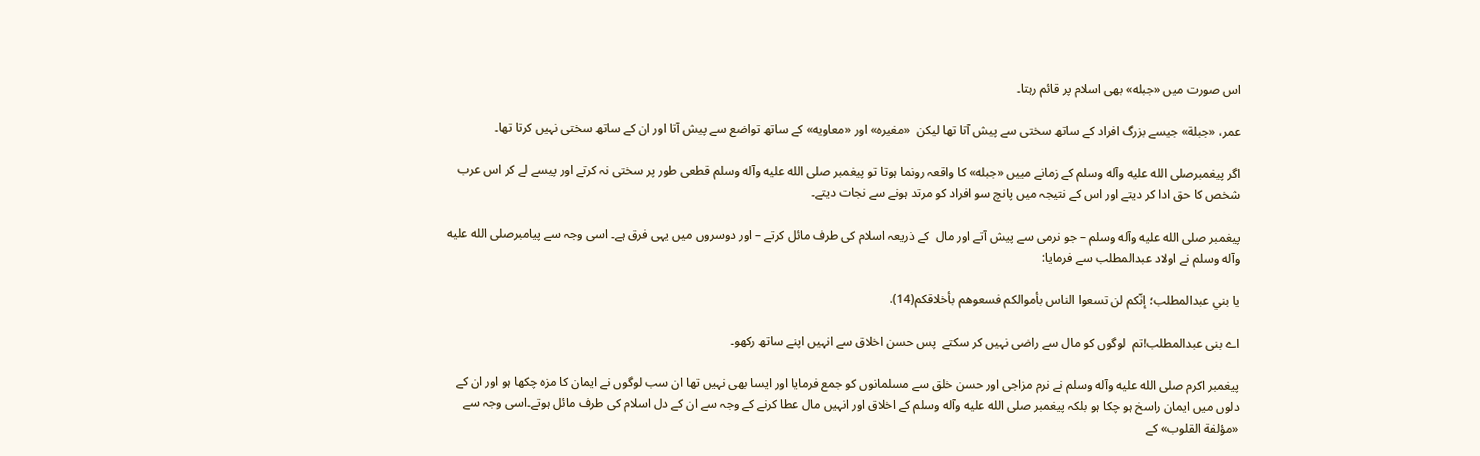اس صورت میں «جبله» بھی اسلام پر قائم رہتا۔

عمر، «جبلة» جیسے بزرگ افراد کے ساتھ سختی سے پیش آتا تھا لیکن  «مغيره» اور «معاويه» کے ساتھ تواضع سے پیش آتا اور ان کے ساتھ سختی نہیں کرتا تھا۔

اگر پيغمبرصلى الله عليه وآله وسلم کے زمانے مییں «جبله» کا واقعہ رونما ہوتا تو پيغمبر صلى الله عليه وآله وسلم قطعی طور پر سختی نہ کرتے اور پیسے لے کر اس عرب شخص کا حق ادا کر دیتے اور اس کے نتیجہ میں پانچ سو افراد کو مرتد ہونے سے نجات دیتے۔

پيغمبر صلى الله عليه وآله وسلم – جو نرمی سے پیش آتے اور مال  کے ذریعہ اسلام کی طرف مائل کرتے – اور دوسروں میں یہی فرق ہے۔ اسی وجہ سے پيامبرصلى الله عليه وآله وسلم نے اولاد عبدالمطلب سے فرمایا:

يا بني عبدالمطلب؛ إنّكم لن تسعوا الناس بأموالكم فسعوهم بأخلاقكم(14).

اے بنی عبدالمطلب!تم  لوگوں کو مال سے راضی نہیں کر سکتے  پس حسن اخلاق سے انہیں اپنے ساتھ رکھو۔

پيغمبر اكرم صلى الله عليه وآله وسلم نے نرم مزاجی اور حسن خلق سے مسلمانوں کو جمع فرمایا اور ایسا بھی نہیں تھا ان سب لوگوں نے ایمان کا مزہ چکھا ہو اور ان کے دلوں میں ایمان راسخ ہو چکا ہو بلکہ پيغمبر صلى الله عليه وآله وسلم کے اخلاق اور انہیں مال عطا کرنے کے وجہ سے ان کے دل اسلام کی طرف مائل ہوتے۔اسی وجہ سے «مؤلفة القلوب» کے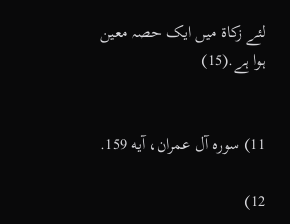لئے زکاۃ میں ایک حصہ معین ہوا ہے.(15)


11) سوره آل عمران، آيه 159.

12)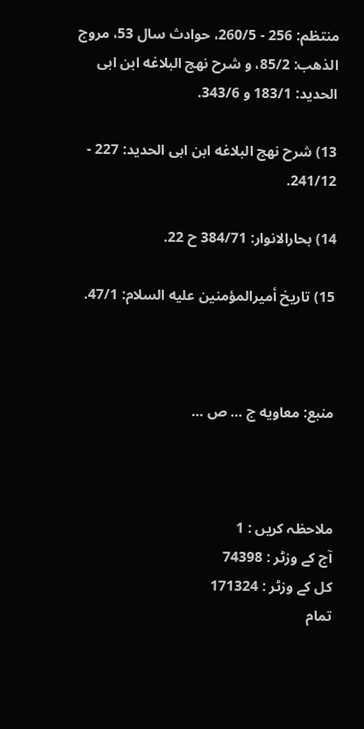منتظم: 256 - 260/5، حوادث سال 53، مروج الذهب: 85/2، و شرح نهج البلاغه ابن ابى الحديد: 183/1 و 343/6.

13) شرح نهج البلاغه ابن ابى الحديد: 227 - 241/12.

14) بحارالانوار: 384/71 ح 22.

15) تاريخ أميرالمؤمنين عليه السلام: 47/1.



منبع: معاویه ج ... ص ...



ملاحظہ کریں : 1
آج کے وزٹر : 74398
کل کے وزٹر : 171324
تمام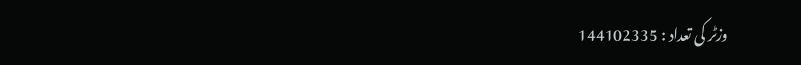وزٹر کی تعداد : 144102335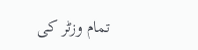تمام وزٹر کی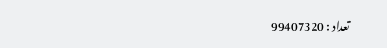تعداد : 99407320